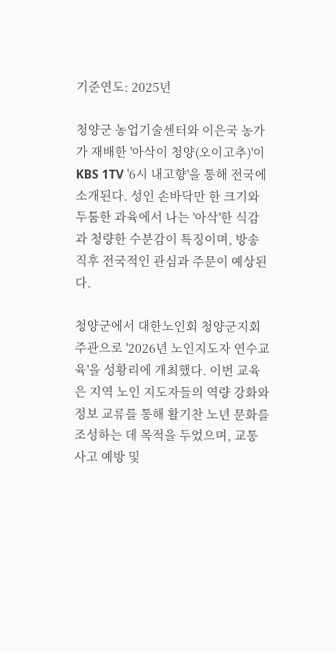기준연도: 2025년

청양군 농업기술센터와 이은국 농가가 재배한 '아삭이 청양(오이고추)'이 KBS 1TV '6시 내고향'을 통해 전국에 소개된다. 성인 손바닥만 한 크기와 두툼한 과육에서 나는 '아삭'한 식감과 청량한 수분감이 특징이며, 방송 직후 전국적인 관심과 주문이 예상된다.

청양군에서 대한노인회 청양군지회 주관으로 '2026년 노인지도자 연수교육'을 성황리에 개최했다. 이번 교육은 지역 노인 지도자들의 역량 강화와 정보 교류를 통해 활기찬 노년 문화를 조성하는 데 목적을 두었으며, 교통사고 예방 및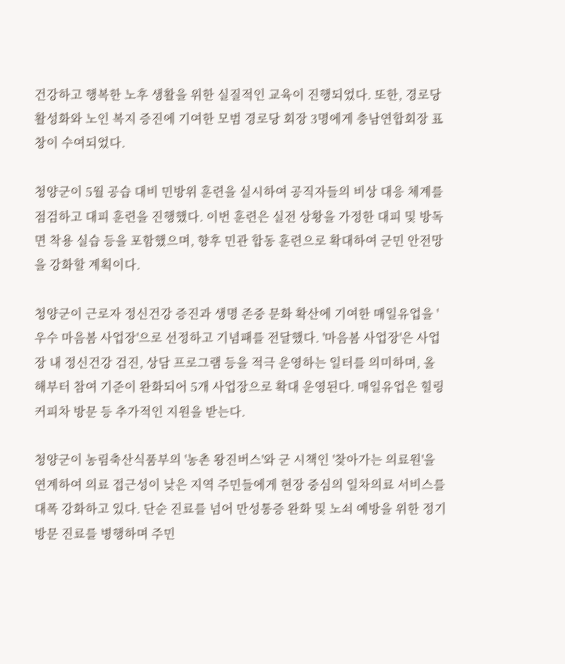건강하고 행복한 노후 생활을 위한 실질적인 교육이 진행되었다. 또한, 경로당 활성화와 노인 복지 증진에 기여한 모범 경로당 회장 3명에게 충남연합회장 표창이 수여되었다.

청양군이 5월 공습 대비 민방위 훈련을 실시하여 공직자들의 비상 대응 체계를 점검하고 대피 훈련을 진행했다. 이번 훈련은 실전 상황을 가정한 대피 및 방독면 착용 실습 등을 포함했으며, 향후 민관 합동 훈련으로 확대하여 군민 안전망을 강화할 계획이다.

청양군이 근로자 정신건강 증진과 생명 존중 문화 확산에 기여한 매일유업을 '우수 마음봄 사업장'으로 선정하고 기념패를 전달했다. '마음봄 사업장'은 사업장 내 정신건강 검진, 상담 프로그램 등을 적극 운영하는 일터를 의미하며, 올해부터 참여 기준이 완화되어 5개 사업장으로 확대 운영된다. 매일유업은 힐링 커피차 방문 등 추가적인 지원을 받는다.

청양군이 농림축산식품부의 '농촌 왕진버스'와 군 시책인 '찾아가는 의료원'을 연계하여 의료 접근성이 낮은 지역 주민들에게 현장 중심의 일차의료 서비스를 대폭 강화하고 있다. 단순 진료를 넘어 만성통증 완화 및 노쇠 예방을 위한 정기 방문 진료를 병행하며 주민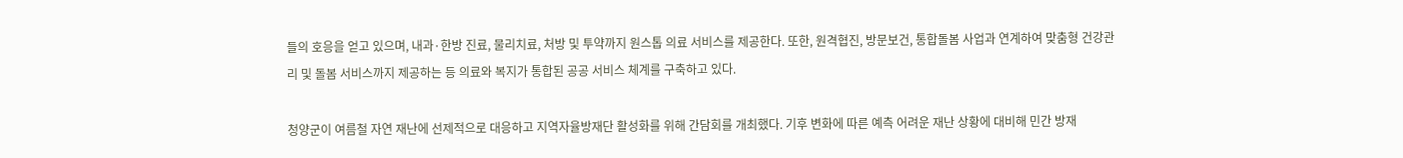들의 호응을 얻고 있으며, 내과·한방 진료, 물리치료, 처방 및 투약까지 원스톱 의료 서비스를 제공한다. 또한, 원격협진, 방문보건, 통합돌봄 사업과 연계하여 맞춤형 건강관리 및 돌봄 서비스까지 제공하는 등 의료와 복지가 통합된 공공 서비스 체계를 구축하고 있다.

청양군이 여름철 자연 재난에 선제적으로 대응하고 지역자율방재단 활성화를 위해 간담회를 개최했다. 기후 변화에 따른 예측 어려운 재난 상황에 대비해 민간 방재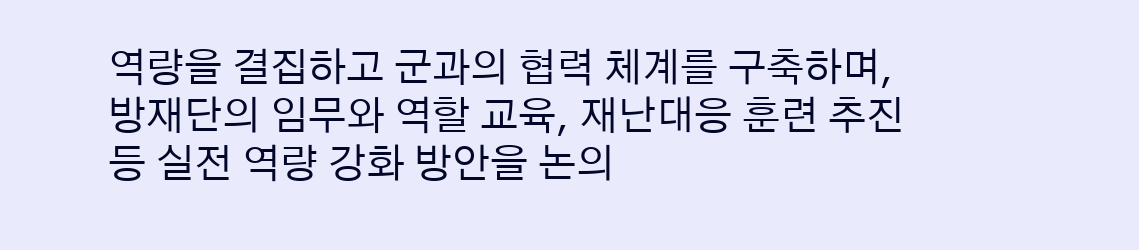역량을 결집하고 군과의 협력 체계를 구축하며, 방재단의 임무와 역할 교육, 재난대응 훈련 추진 등 실전 역량 강화 방안을 논의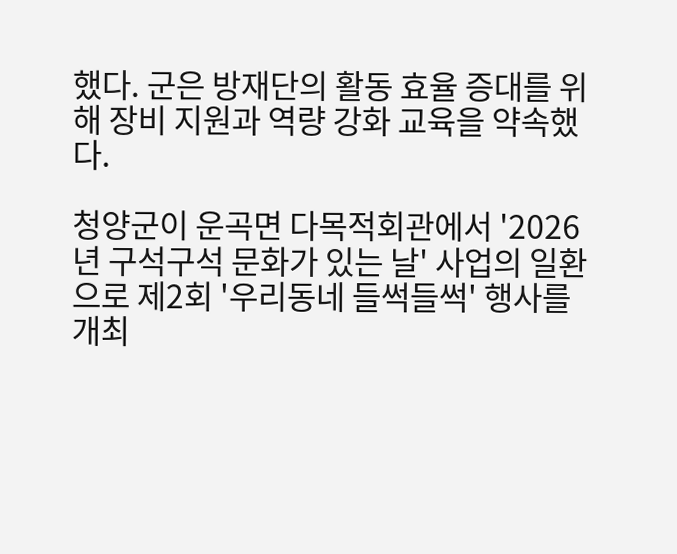했다. 군은 방재단의 활동 효율 증대를 위해 장비 지원과 역량 강화 교육을 약속했다.

청양군이 운곡면 다목적회관에서 '2026년 구석구석 문화가 있는 날' 사업의 일환으로 제2회 '우리동네 들썩들썩' 행사를 개최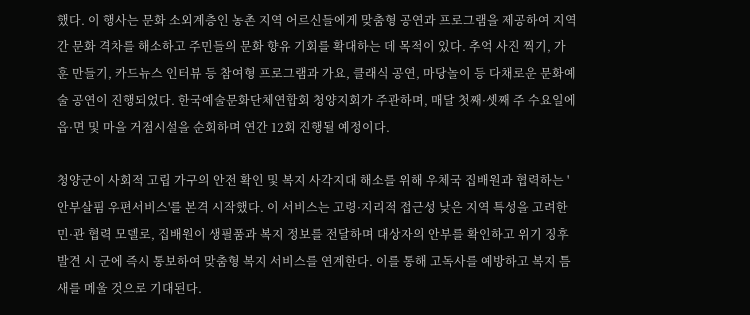했다. 이 행사는 문화 소외계층인 농촌 지역 어르신들에게 맞춤형 공연과 프로그램을 제공하여 지역 간 문화 격차를 해소하고 주민들의 문화 향유 기회를 확대하는 데 목적이 있다. 추억 사진 찍기, 가훈 만들기, 카드뉴스 인터뷰 등 참여형 프로그램과 가요, 클래식 공연, 마당놀이 등 다채로운 문화예술 공연이 진행되었다. 한국예술문화단체연합회 청양지회가 주관하며, 매달 첫째·셋째 주 수요일에 읍·면 및 마을 거점시설을 순회하며 연간 12회 진행될 예정이다.

청양군이 사회적 고립 가구의 안전 확인 및 복지 사각지대 해소를 위해 우체국 집배원과 협력하는 '안부살핌 우편서비스'를 본격 시작했다. 이 서비스는 고령·지리적 접근성 낮은 지역 특성을 고려한 민·관 협력 모델로, 집배원이 생필품과 복지 정보를 전달하며 대상자의 안부를 확인하고 위기 징후 발견 시 군에 즉시 통보하여 맞춤형 복지 서비스를 연계한다. 이를 통해 고독사를 예방하고 복지 틈새를 메울 것으로 기대된다.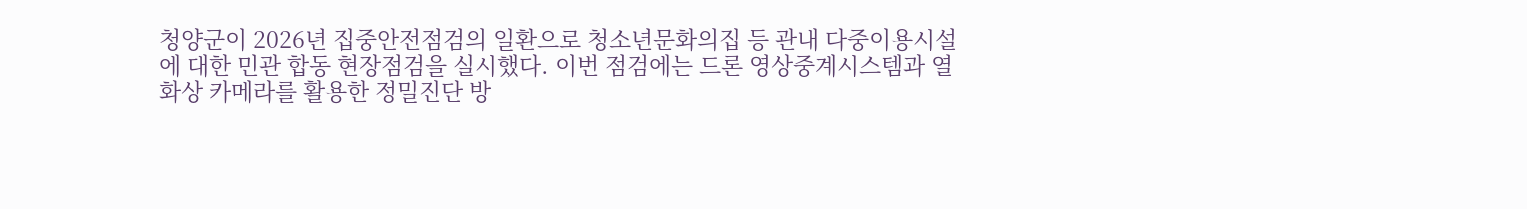청양군이 2026년 집중안전점검의 일환으로 청소년문화의집 등 관내 다중이용시설에 대한 민관 합동 현장점검을 실시했다. 이번 점검에는 드론 영상중계시스템과 열화상 카메라를 활용한 정밀진단 방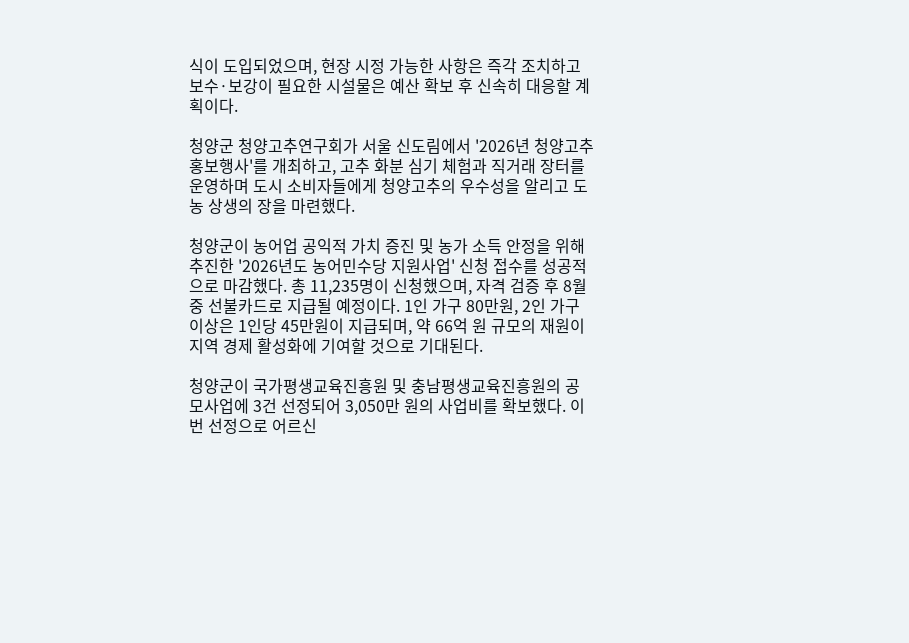식이 도입되었으며, 현장 시정 가능한 사항은 즉각 조치하고 보수·보강이 필요한 시설물은 예산 확보 후 신속히 대응할 계획이다.

청양군 청양고추연구회가 서울 신도림에서 '2026년 청양고추 홍보행사'를 개최하고, 고추 화분 심기 체험과 직거래 장터를 운영하며 도시 소비자들에게 청양고추의 우수성을 알리고 도농 상생의 장을 마련했다.

청양군이 농어업 공익적 가치 증진 및 농가 소득 안정을 위해 추진한 '2026년도 농어민수당 지원사업' 신청 접수를 성공적으로 마감했다. 총 11,235명이 신청했으며, 자격 검증 후 8월 중 선불카드로 지급될 예정이다. 1인 가구 80만원, 2인 가구 이상은 1인당 45만원이 지급되며, 약 66억 원 규모의 재원이 지역 경제 활성화에 기여할 것으로 기대된다.

청양군이 국가평생교육진흥원 및 충남평생교육진흥원의 공모사업에 3건 선정되어 3,050만 원의 사업비를 확보했다. 이번 선정으로 어르신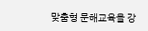맞춤형 문해교육을 강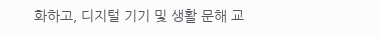화하고, 디지털 기기 및 생활 문해 교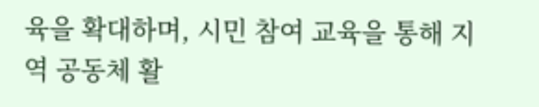육을 확대하며, 시민 참여 교육을 통해 지역 공동체 활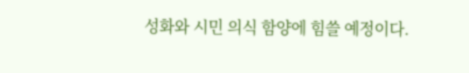성화와 시민 의식 함양에 힘쓸 예정이다.